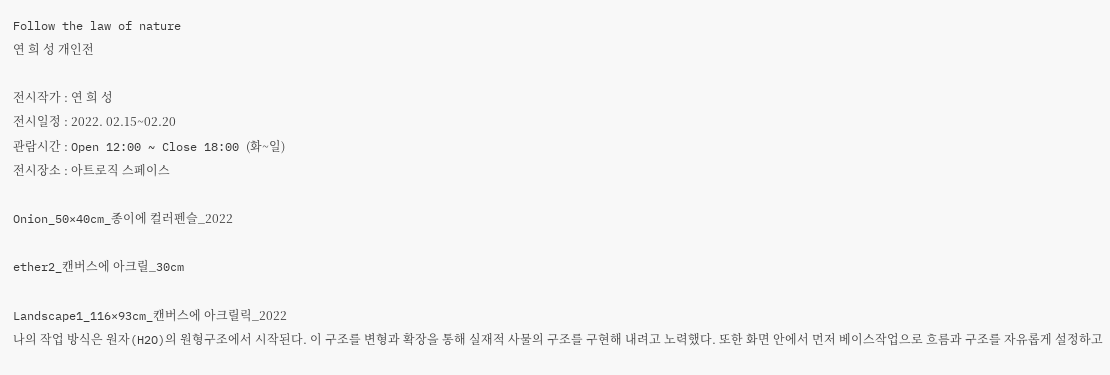Follow the law of nature
연 희 성 개인전

전시작가 : 연 희 성
전시일정 : 2022. 02.15~02.20
관람시간 : Open 12:00 ~ Close 18:00 (화~일)
전시장소 : 아트로직 스페이스

Onion_50×40cm_종이에 컬러펜슬_2022

ether2_캔버스에 아크릴_30cm

Landscape1_116×93cm_캔버스에 아크릴릭_2022
나의 작업 방식은 원자(H2O)의 원형구조에서 시작된다. 이 구조를 변형과 확장을 통해 실재적 사물의 구조를 구현해 내려고 노력했다. 또한 화면 안에서 먼저 베이스작업으로 흐름과 구조를 자유롭게 설정하고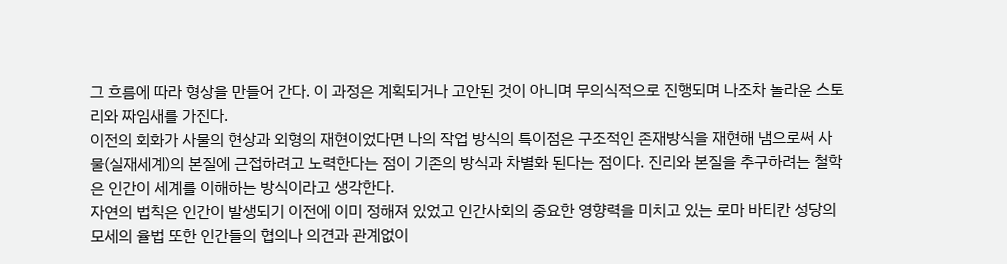그 흐름에 따라 형상을 만들어 간다. 이 과정은 계획되거나 고안된 것이 아니며 무의식적으로 진행되며 나조차 놀라운 스토리와 짜임새를 가진다.
이전의 회화가 사물의 현상과 외형의 재현이었다면 나의 작업 방식의 특이점은 구조적인 존재방식을 재현해 냄으로써 사물(실재세계)의 본질에 근접하려고 노력한다는 점이 기존의 방식과 차별화 된다는 점이다. 진리와 본질을 추구하려는 철학은 인간이 세계를 이해하는 방식이라고 생각한다.
자연의 법칙은 인간이 발생되기 이전에 이미 정해져 있었고 인간사회의 중요한 영향력을 미치고 있는 로마 바티칸 성당의 모세의 율법 또한 인간들의 협의나 의견과 관계없이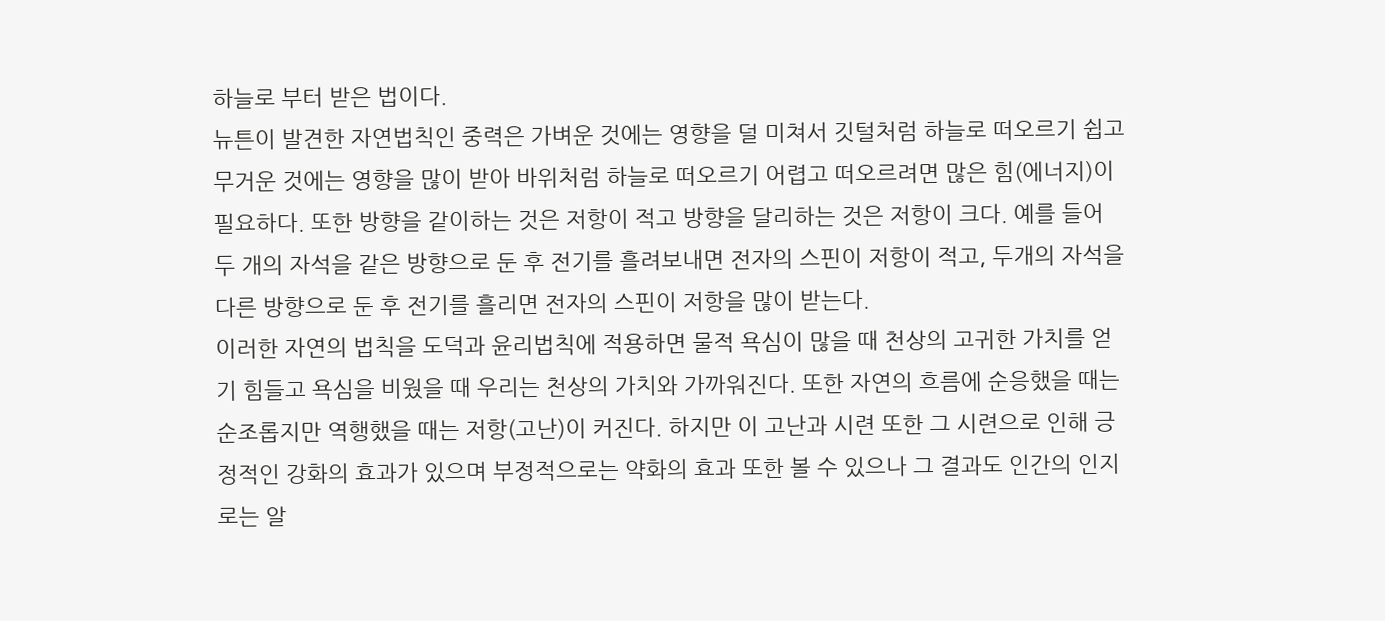하늘로 부터 받은 법이다.
뉴튼이 발견한 자연법칙인 중력은 가벼운 것에는 영향을 덜 미쳐서 깃털처럼 하늘로 떠오르기 쉽고 무거운 것에는 영향을 많이 받아 바위처럼 하늘로 떠오르기 어렵고 떠오르려면 많은 힘(에너지)이 필요하다. 또한 방향을 같이하는 것은 저항이 적고 방향을 달리하는 것은 저항이 크다. 예를 들어 두 개의 자석을 같은 방향으로 둔 후 전기를 흘려보내면 전자의 스핀이 저항이 적고, 두개의 자석을 다른 방향으로 둔 후 전기를 흘리면 전자의 스핀이 저항을 많이 받는다.
이러한 자연의 법칙을 도덕과 윤리법칙에 적용하면 물적 욕심이 많을 때 천상의 고귀한 가치를 얻기 힘들고 욕심을 비웠을 때 우리는 천상의 가치와 가까워진다. 또한 자연의 흐름에 순응했을 때는 순조롭지만 역행했을 때는 저항(고난)이 커진다. 하지만 이 고난과 시련 또한 그 시련으로 인해 긍정적인 강화의 효과가 있으며 부정적으로는 약화의 효과 또한 볼 수 있으나 그 결과도 인간의 인지로는 알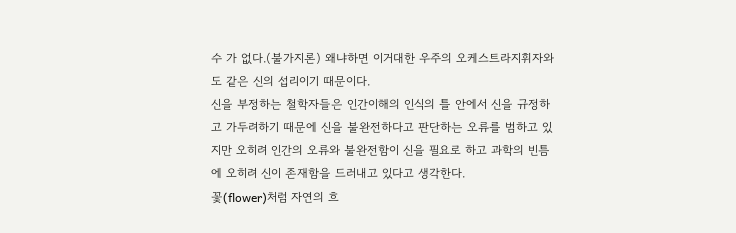수 가 없다.(불가지론) 왜냐하면 이거대한 우주의 오케스트라지휘자와도 같은 신의 섭리이기 때문이다.
신을 부정하는 철학자들은 인간이해의 인식의 틀 안에서 신을 규정하고 가두려하기 때문에 신을 불완전하다고 판단하는 오류를 범하고 있지만 오히려 인간의 오류와 불완전함이 신을 필요로 하고 과학의 빈틈에 오히려 신이 존재함을 드러내고 있다고 생각한다.
꽃(flower)처럼 자연의 흐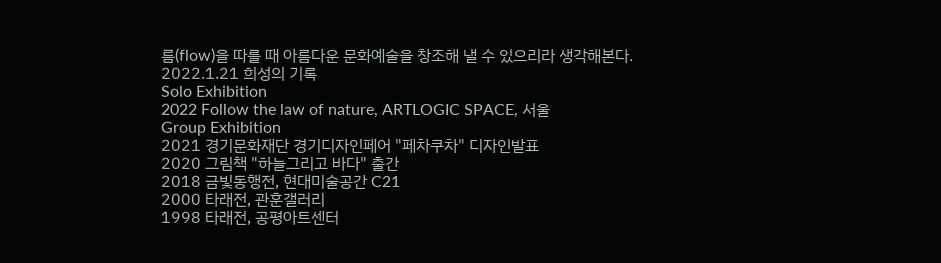름(flow)을 따를 때 아름다운 문화예술을 창조해 낼 수 있으리라 생각해본다.
2022.1.21 희성의 기록
Solo Exhibition
2022 Follow the law of nature, ARTLOGIC SPACE, 서울
Group Exhibition
2021 경기문화재단 경기디자인페어 "페차쿠차" 디자인발표
2020 그림책 "하늘그리고 바다" 출간
2018 금빛동행전, 현대미술공간 C21
2000 타래전, 관훈갤러리
1998 타래전, 공평아트센터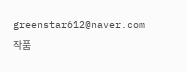greenstar612@naver.com
작품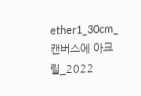ether1_30cm_캔버스에 아크릴_2022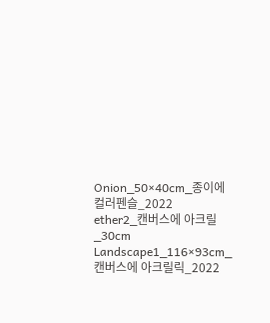Onion_50×40cm_종이에 컬러펜슬_2022
ether2_캔버스에 아크릴_30cm
Landscape1_116×93cm_캔버스에 아크릴릭_2022